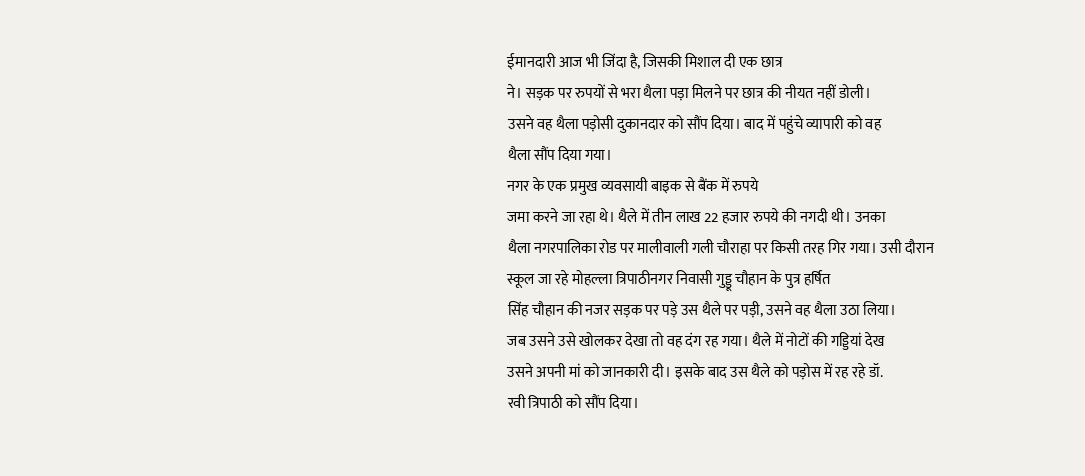ईमानदारी आज भी जिंदा है, जिसकी मिशाल दी एक छात्र
ने। सड़क पर रुपयों से भरा थैला पड़ा मिलने पर छात्र की नीयत नहीं डोली।
उसने वह थैला पड़ोसी दुकानदार को सौंप दिया। बाद में पहुंचे व्यापारी को वह
थैला सौंप दिया गया।
नगर के एक प्रमुख व्यवसायी बाइक से बैंक में रुपये
जमा करने जा रहा थे। थैले में तीन लाख 22 हजार रुपये की नगदी थी। उनका
थैला नगरपालिका रोड पर मालीवाली गली चौराहा पर किसी तरह गिर गया। उसी दौरान
स्कूल जा रहे मोहल्ला त्रिपाठीनगर निवासी गुड्डू चौहान के पुत्र हर्षित
सिंह चौहान की नजर सड़क पर पड़े उस थैले पर पड़ी, उसने वह थैला उठा लिया।
जब उसने उसे खोलकर देखा तो वह दंग रह गया। थैले में नोटों की गड्डियां देख
उसने अपनी मां को जानकारी दी। इसके बाद उस थैले को पड़ोस में रह रहे डॉ.
रवी त्रिपाठी को सौंप दिया।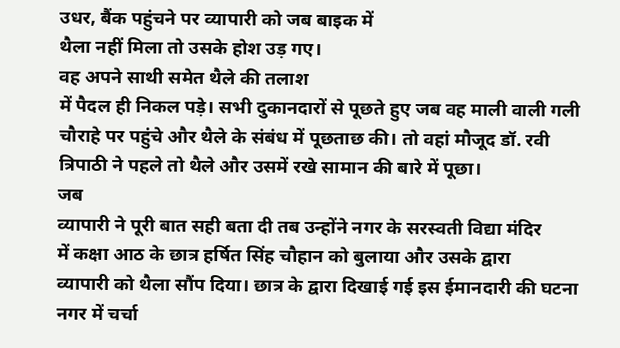उधर, बैंक पहुंचने पर व्यापारी को जब बाइक में
थैला नहीं मिला तो उसके होश उड़ गए।
वह अपने साथी समेत थैले की तलाश
में पैदल ही निकल पड़े। सभी दुकानदारों से पूछते हुए जब वह माली वाली गली
चौराहे पर पहुंचे और थैले के संबंध में पूछताछ की। तो वहां मौजूद डॉ. रवी
त्रिपाठी ने पहले तो थैले और उसमें रखे सामान की बारे में पूछा।
जब
व्यापारी ने पूरी बात सही बता दी तब उन्होंने नगर के सरस्वती विद्या मंदिर
में कक्षा आठ के छात्र हर्षित सिंह चौहान को बुलाया और उसके द्वारा
व्यापारी को थैला सौंप दिया। छात्र के द्वारा दिखाई गई इस ईमानदारी की घटना
नगर में चर्चा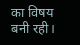का विषय बनी रही।